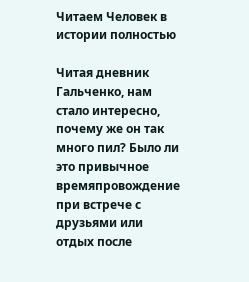Читаем Человек в истории полностью

Читая дневник Гальченко, нам стало интересно, почему же он так много пил? Было ли это привычное времяпровождение при встрече с друзьями или отдых после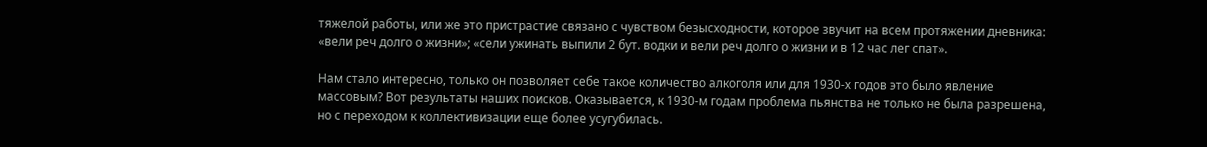тяжелой работы, или же это пристрастие связано с чувством безысходности, которое звучит на всем протяжении дневника: «вели реч долго о жизни»; «сели ужинать выпили 2 бут. водки и вели реч долго о жизни и в 12 час лег спат».

Нам стало интересно, только он позволяет себе такое количество алкоголя или для 1930-х годов это было явление массовым? Вот результаты наших поисков. Оказывается, к 1930-м годам проблема пьянства не только не была разрешена, но с переходом к коллективизации еще более усугубилась.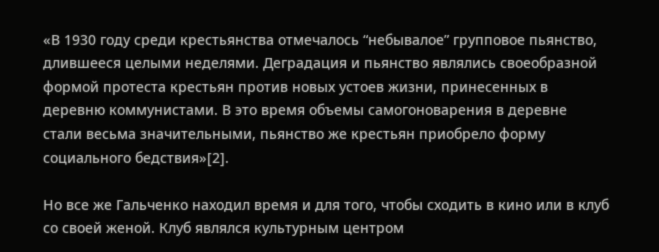«В 1930 году среди крестьянства отмечалось “небывалое” групповое пьянство, длившееся целыми неделями. Деградация и пьянство являлись своеобразной формой протеста крестьян против новых устоев жизни, принесенных в деревню коммунистами. В это время объемы самогоноварения в деревне стали весьма значительными, пьянство же крестьян приобрело форму социального бедствия»[2].

Но все же Гальченко находил время и для того, чтобы сходить в кино или в клуб со своей женой. Клуб являлся культурным центром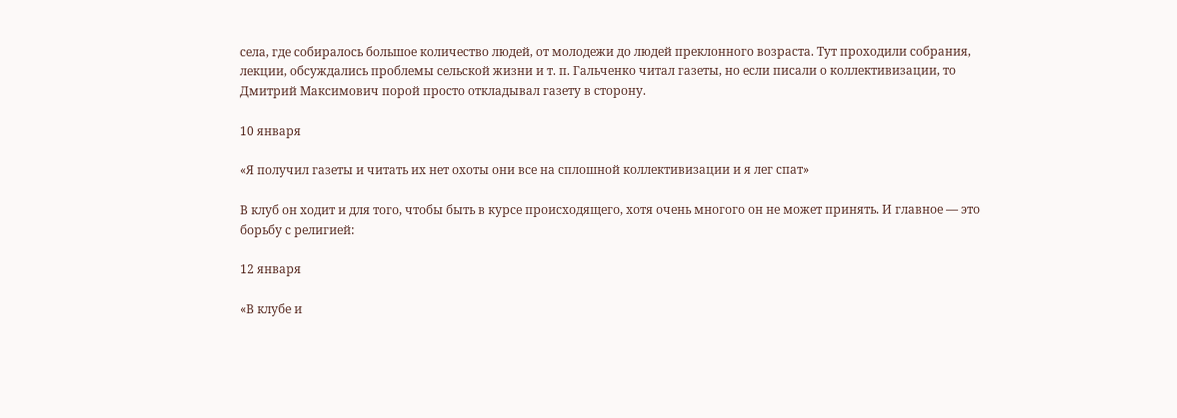села, где собиралось большое количество людей, от молодежи до людей преклонного возраста. Тут проходили собрания, лекции, обсуждались проблемы сельской жизни и т. п. Гальченко читал газеты, но если писали о коллективизации, то Дмитрий Максимович порой просто откладывал газету в сторону.

10 января

«Я получил газеты и читать их нет охоты они все на сплошной коллективизации и я лег спат»

В клуб он ходит и для того, чтобы быть в курсе происходящего, хотя очень многого он не может принять. И главное — это борьбу с религией:

12 января

«В клубе и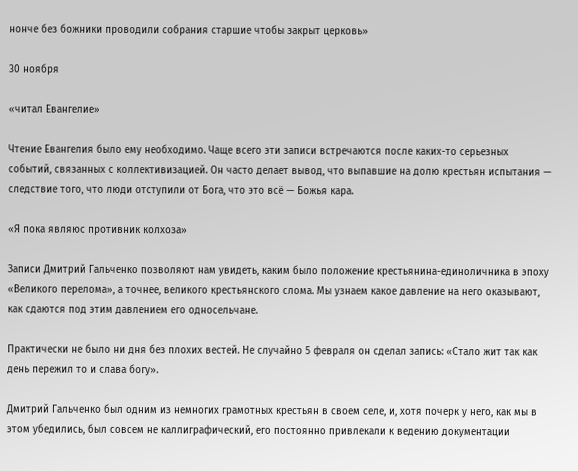нонче без божники проводили собрания старшие чтобы закрыт церковь»

30 ноября

«читал Евангелие»

Чтение Евангелия было ему необходимо. Чаще всего эти записи встречаются после каких-то серьезных событий, связанных с коллективизацией. Он часто делает вывод, что выпавшие на долю крестьян испытания — следствие того, что люди отступили от Бога, что это всё — Божья кара.

«Я пока являюс противник колхоза»

Записи Дмитрий Гальченко позволяют нам увидеть, каким было положение крестьянина-единоличника в эпоху «Великого перелома», а точнее, великого крестьянского слома. Мы узнаем какое давление на него оказывают, как сдаются под этим давлением его односельчане.

Практически не было ни дня без плохих вестей. Не случайно 5 февраля он сделал запись: «Стало жит так как день пережил то и слава богу».

Дмитрий Гальченко был одним из немногих грамотных крестьян в своем селе, и, хотя почерк у него, как мы в этом убедились, был совсем не каллиграфический, его постоянно привлекали к ведению документации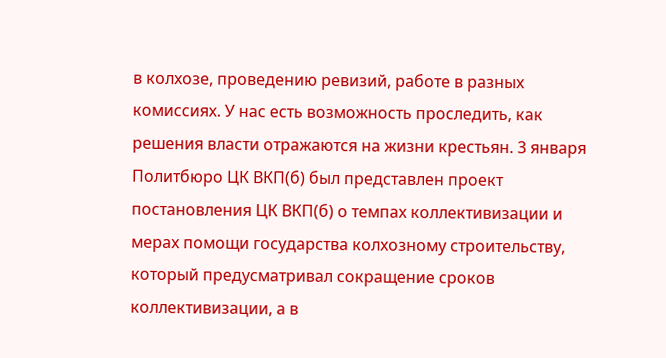в колхозе, проведению ревизий, работе в разных комиссиях. У нас есть возможность проследить, как решения власти отражаются на жизни крестьян. 3 января Политбюро ЦК ВКП(б) был представлен проект постановления ЦК ВКП(б) о темпах коллективизации и мерах помощи государства колхозному строительству, который предусматривал сокращение сроков коллективизации, а в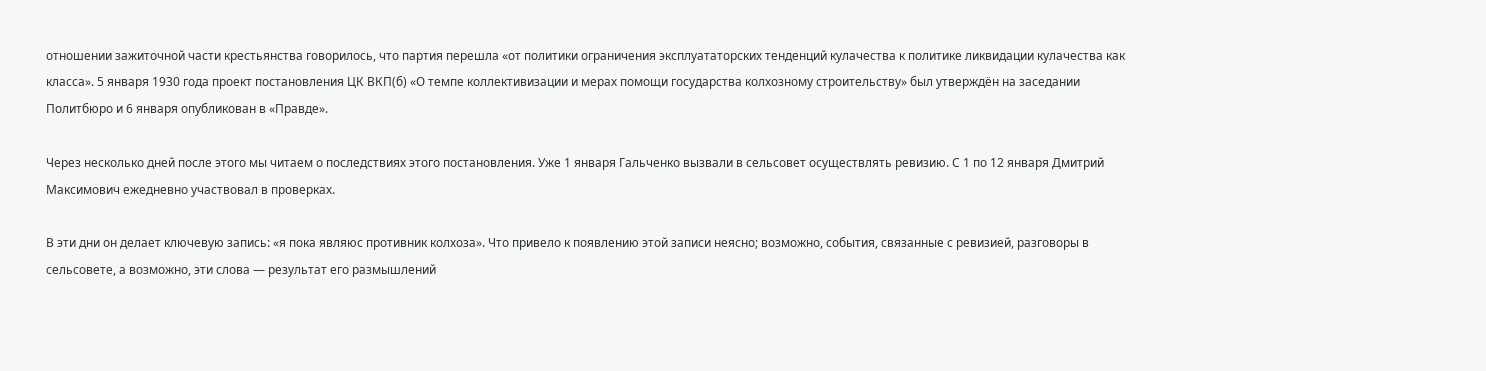отношении зажиточной части крестьянства говорилось, что партия перешла «от политики ограничения эксплуататорских тенденций кулачества к политике ликвидации кулачества как класса». 5 января 1930 года проект постановления ЦК ВКП(б) «О темпе коллективизации и мерах помощи государства колхозному строительству» был утверждён на заседании Политбюро и 6 января опубликован в «Правде».

Через несколько дней после этого мы читаем о последствиях этого постановления. Уже 1 января Гальченко вызвали в сельсовет осуществлять ревизию. С 1 по 12 января Дмитрий Максимович ежедневно участвовал в проверках.

В эти дни он делает ключевую запись: «я пока являюс противник колхоза». Что привело к появлению этой записи неясно; возможно, события, связанные с ревизией, разговоры в сельсовете, а возможно, эти слова — результат его размышлений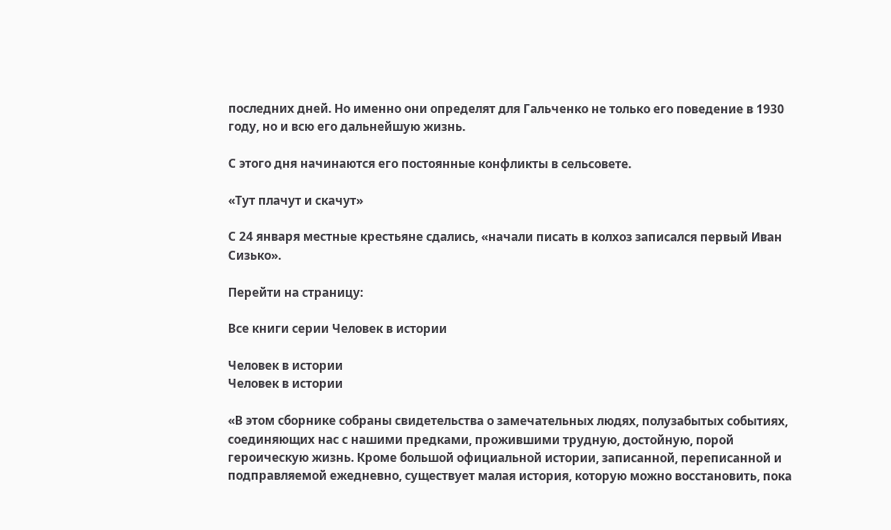последних дней. Но именно они определят для Гальченко не только его поведение в 1930 году, но и всю его дальнейшую жизнь.

С этого дня начинаются его постоянные конфликты в сельсовете.

«Тут плачут и скачут»

С 24 января местные крестьяне сдались, «начали писать в колхоз записался первый Иван Сизько».

Перейти на страницу:

Все книги серии Человек в истории

Человек в истории
Человек в истории

«В этом сборнике собраны свидетельства о замечательных людях, полузабытых событиях, соединяющиx нас с нашими предками, прожившими трудную, достойную, порой героическую жизнь. Кроме большой официальной истории, записанной, переписанной и подправляемой ежедневно, существует малая история, которую можно восстановить, пока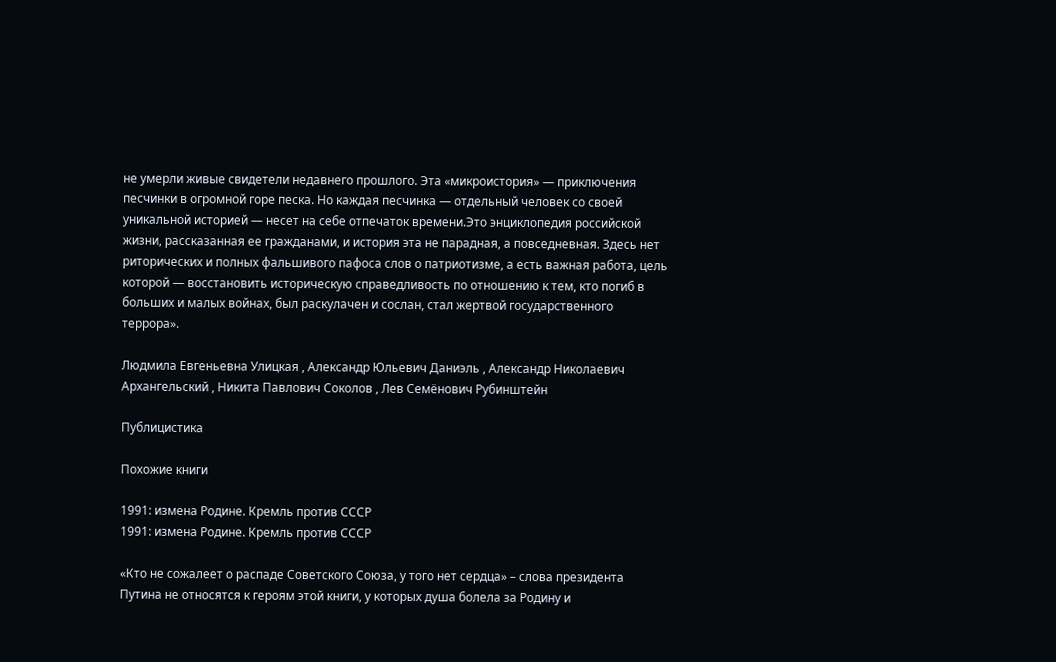не умерли живые свидетели недавнего прошлого. Эта «микроистория» — приключения песчинки в огромной горе песка. Но каждая песчинка — отдельный человек со своей уникальной историей — несет на себе отпечаток времени.Это энциклопедия российской жизни, рассказанная ее гражданами, и история эта не парадная, а повседневная. Здесь нет риторических и полных фальшивого пафоса слов о патриотизме, а есть важная работа, цель которой — восстановить историческую справедливость по отношению к тем, кто погиб в больших и малых войнах, был раскулачен и сослан, стал жертвой государственного террора».

Людмила Евгеньевна Улицкая , Александр Юльевич Даниэль , Александр Николаевич Архангельский , Никита Павлович Соколов , Лев Семёнович Рубинштейн

Публицистика

Похожие книги

1991: измена Родине. Кремль против СССР
1991: измена Родине. Кремль против СССР

«Кто не сожалеет о распаде Советского Союза, у того нет сердца» – слова президента Путина не относятся к героям этой книги, у которых душа болела за Родину и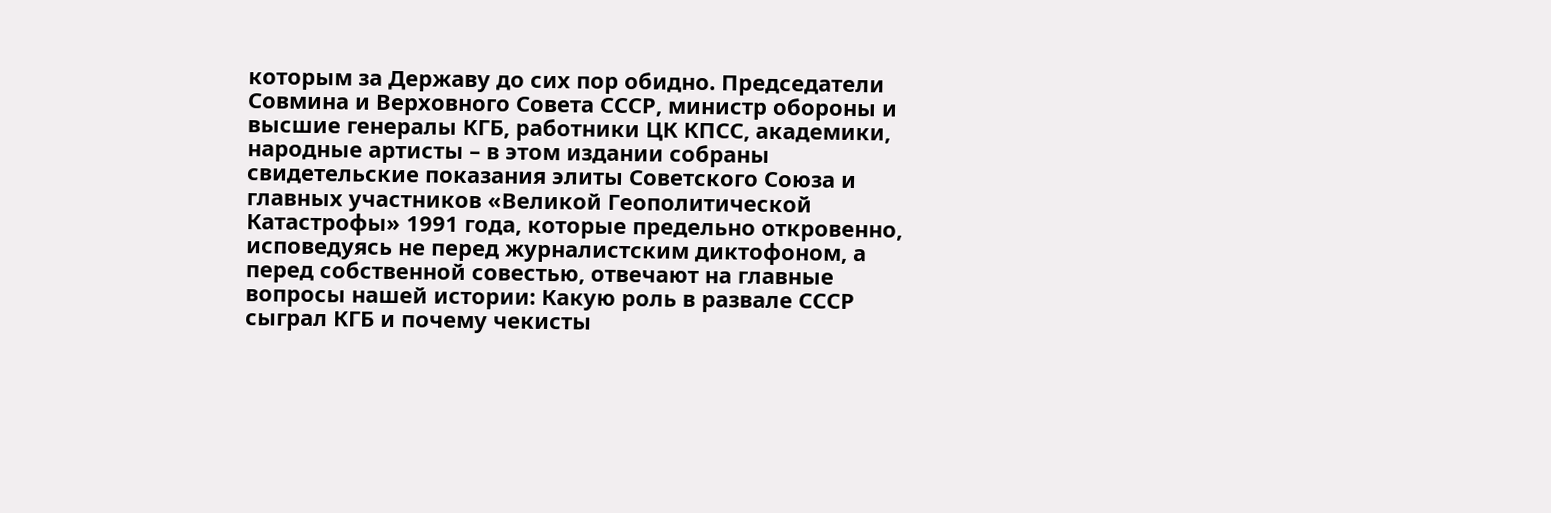которым за Державу до сих пор обидно. Председатели Совмина и Верховного Совета СССР, министр обороны и высшие генералы КГБ, работники ЦК КПСС, академики, народные артисты – в этом издании собраны свидетельские показания элиты Советского Союза и главных участников «Великой Геополитической Катастрофы» 1991 года, которые предельно откровенно, исповедуясь не перед журналистским диктофоном, а перед собственной совестью, отвечают на главные вопросы нашей истории: Какую роль в развале СССР сыграл КГБ и почему чекисты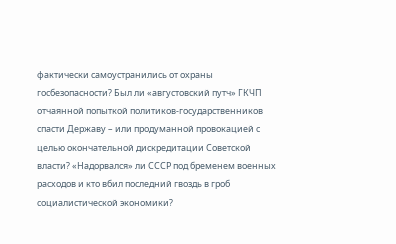фактически самоустранились от охраны госбезопасности? Был ли «августовский путч» ГКЧП отчаянной попыткой политиков-государственников спасти Державу – или продуманной провокацией с целью окончательной дискредитации Советской власти? «Надорвался» ли СССР под бременем военных расходов и кто вбил последний гвоздь в гроб социалистической экономики?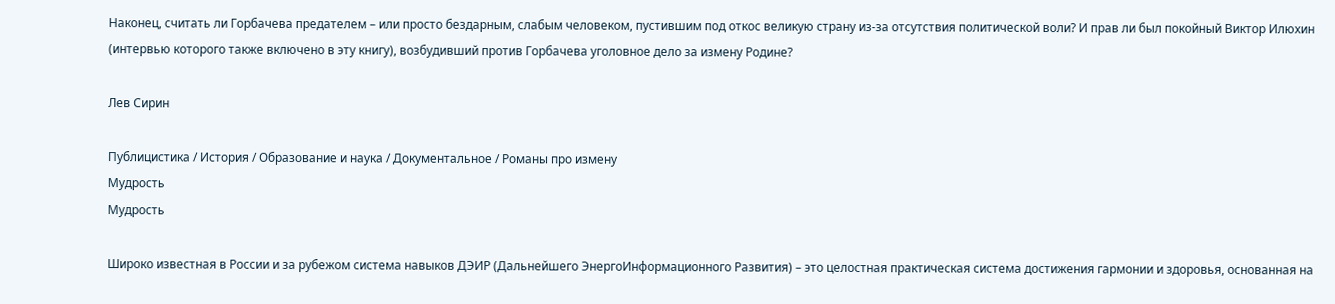Наконец, считать ли Горбачева предателем – или просто бездарным, слабым человеком, пустившим под откос великую страну из-за отсутствия политической воли? И прав ли был покойный Виктор Илюхин (интервью которого также включено в эту книгу), возбудивший против Горбачева уголовное дело за измену Родине?

Лев Сирин

Публицистика / История / Образование и наука / Документальное / Романы про измену
Мудрость
Мудрость

Широко известная в России и за рубежом система навыков ДЭИР (Дальнейшего ЭнергоИнформационного Развития) – это целостная практическая система достижения гармонии и здоровья, основанная на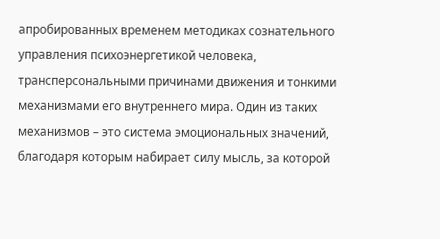апробированных временем методиках сознательного управления психоэнергетикой человека, трансперсональными причинами движения и тонкими механизмами его внутреннего мира. Один из таких механизмов – это система эмоциональных значений, благодаря которым набирает силу мысль, за которой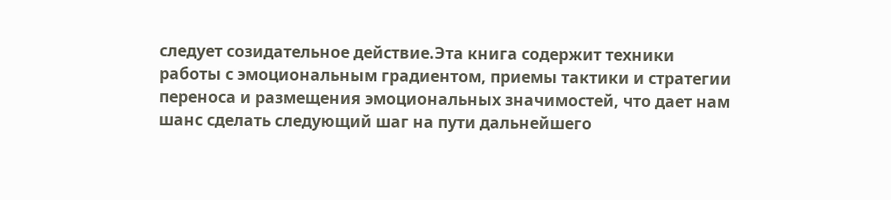следует созидательное действие.Эта книга содержит техники работы с эмоциональным градиентом, приемы тактики и стратегии переноса и размещения эмоциональных значимостей, что дает нам шанс сделать следующий шаг на пути дальнейшего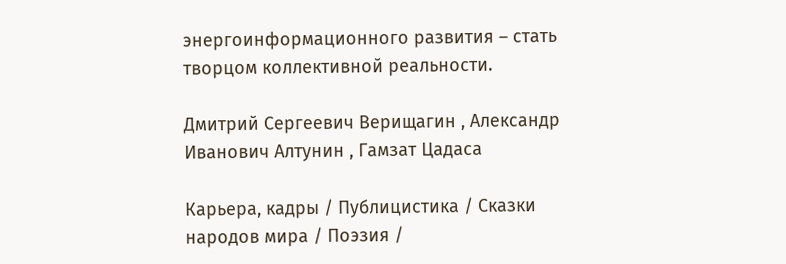энергоинформационного развития – стать творцом коллективной реальности.

Дмитрий Сергеевич Верищагин , Александр Иванович Алтунин , Гамзат Цадаса

Карьера, кадры / Публицистика / Сказки народов мира / Поэзия /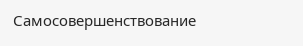Самосовершенствование